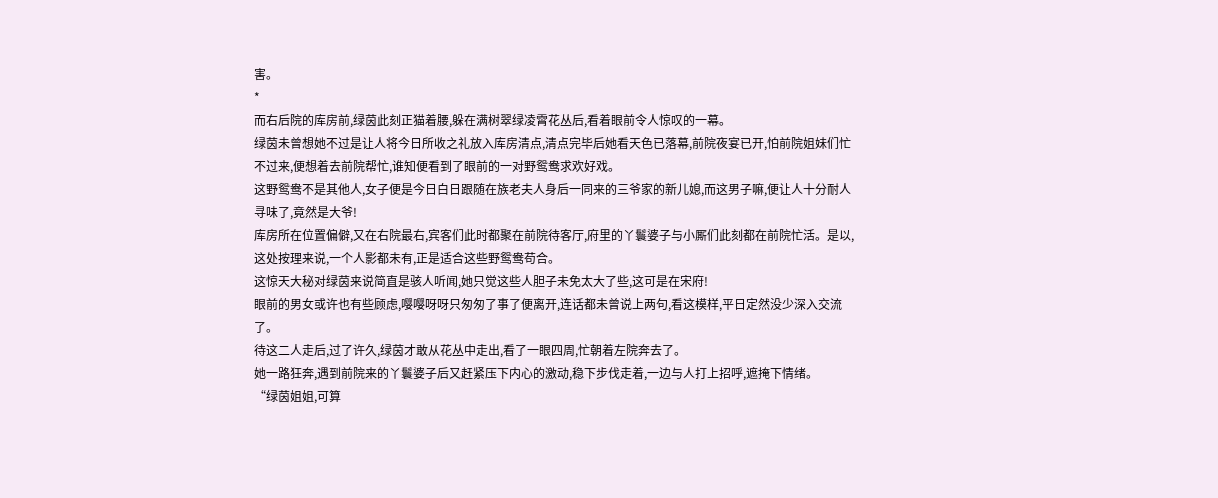害。
*
而右后院的库房前,绿茵此刻正猫着腰,躲在满树翠绿凌霄花丛后,看着眼前令人惊叹的一幕。
绿茵未曾想她不过是让人将今日所收之礼放入库房清点,清点完毕后她看天色已落幕,前院夜宴已开,怕前院姐妹们忙不过来,便想着去前院帮忙,谁知便看到了眼前的一对野鸳鸯求欢好戏。
这野鸳鸯不是其他人,女子便是今日白日跟随在族老夫人身后一同来的三爷家的新儿媳,而这男子嘛,便让人十分耐人寻味了,竟然是大爷!
库房所在位置偏僻,又在右院最右,宾客们此时都聚在前院待客厅,府里的丫鬟婆子与小厮们此刻都在前院忙活。是以,这处按理来说,一个人影都未有,正是适合这些野鸳鸯苟合。
这惊天大秘对绿茵来说简直是骇人听闻,她只觉这些人胆子未免太大了些,这可是在宋府!
眼前的男女或许也有些顾虑,嘤嘤呀呀只匆匆了事了便离开,连话都未曾说上两句,看这模样,平日定然没少深入交流了。
待这二人走后,过了许久,绿茵才敢从花丛中走出,看了一眼四周,忙朝着左院奔去了。
她一路狂奔,遇到前院来的丫鬟婆子后又赶紧压下内心的激动,稳下步伐走着,一边与人打上招呼,遮掩下情绪。
“绿茵姐姐,可算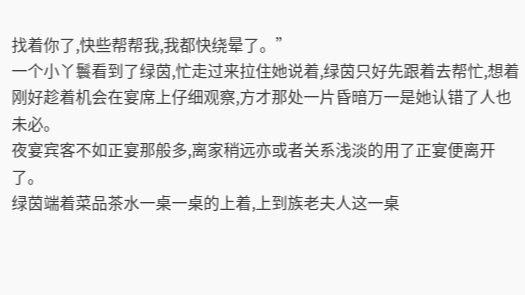找着你了,快些帮帮我,我都快绕晕了。”
一个小丫鬟看到了绿茵,忙走过来拉住她说着,绿茵只好先跟着去帮忙,想着刚好趁着机会在宴席上仔细观察,方才那处一片昏暗万一是她认错了人也未必。
夜宴宾客不如正宴那般多,离家稍远亦或者关系浅淡的用了正宴便离开了。
绿茵端着菜品茶水一桌一桌的上着,上到族老夫人这一桌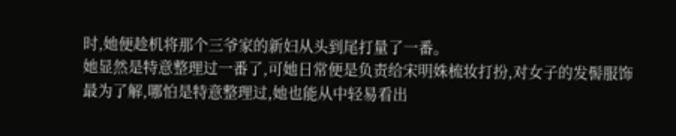时,她便趁机将那个三爷家的新妇从头到尾打量了一番。
她显然是特意整理过一番了,可她日常便是负责给宋明姝梳妆打扮,对女子的发髻服饰最为了解,哪怕是特意整理过,她也能从中轻易看出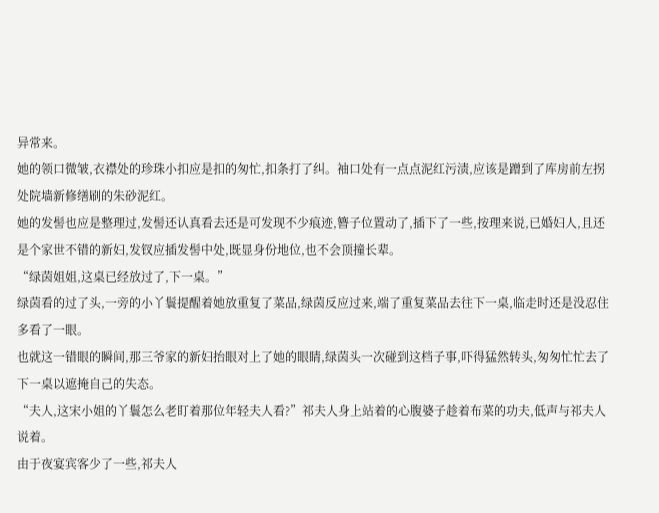异常来。
她的领口微皱,衣襟处的珍珠小扣应是扣的匆忙,扣条打了纠。袖口处有一点点泥红污渍,应该是蹭到了库房前左拐处院墙新修缮刷的朱砂泥红。
她的发髻也应是整理过,发髻还认真看去还是可发现不少痕迹,簪子位置动了,插下了一些,按理来说,已婚妇人,且还是个家世不错的新妇,发钗应插发髻中处,既显身份地位,也不会顶撞长辈。
“绿茵姐姐,这桌已经放过了,下一桌。”
绿茵看的过了头,一旁的小丫鬟提醒着她放重复了菜品,绿茵反应过来,端了重复菜品去往下一桌,临走时还是没忍住多看了一眼。
也就这一错眼的瞬间,那三爷家的新妇抬眼对上了她的眼睛,绿茵头一次碰到这档子事,吓得猛然转头,匆匆忙忙去了下一桌以遮掩自己的失态。
“夫人,这宋小姐的丫鬟怎么老盯着那位年轻夫人看?”祁夫人身上站着的心腹婆子趁着布菜的功夫,低声与祁夫人说着。
由于夜宴宾客少了一些,祁夫人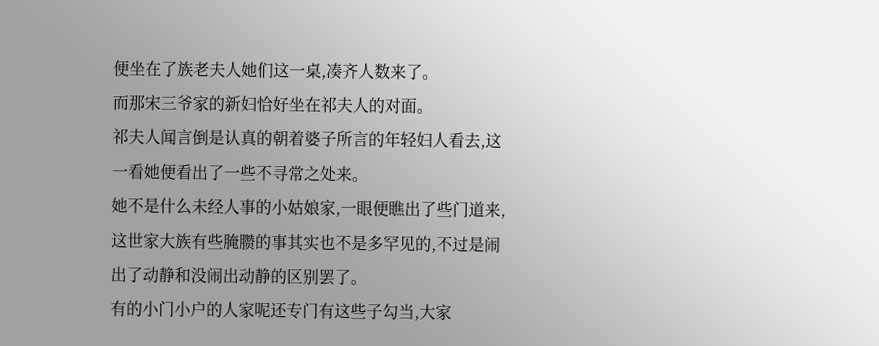便坐在了族老夫人她们这一桌,凑齐人数来了。
而那宋三爷家的新妇恰好坐在祁夫人的对面。
祁夫人闻言倒是认真的朝着婆子所言的年轻妇人看去,这一看她便看出了一些不寻常之处来。
她不是什么未经人事的小姑娘家,一眼便瞧出了些门道来,这世家大族有些腌臜的事其实也不是多罕见的,不过是闹出了动静和没闹出动静的区别罢了。
有的小门小户的人家呢还专门有这些子勾当,大家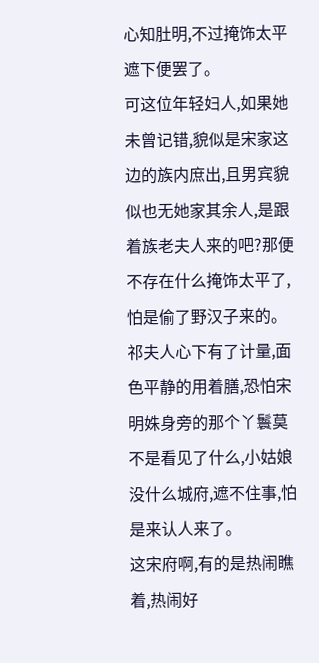心知肚明,不过掩饰太平遮下便罢了。
可这位年轻妇人,如果她未曾记错,貌似是宋家这边的族内庶出,且男宾貌似也无她家其余人,是跟着族老夫人来的吧?那便不存在什么掩饰太平了,怕是偷了野汉子来的。
祁夫人心下有了计量,面色平静的用着膳,恐怕宋明姝身旁的那个丫鬟莫不是看见了什么,小姑娘没什么城府,遮不住事,怕是来认人来了。
这宋府啊,有的是热闹瞧着,热闹好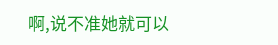啊,说不准她就可以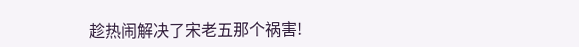趁热闹解决了宋老五那个祸害!